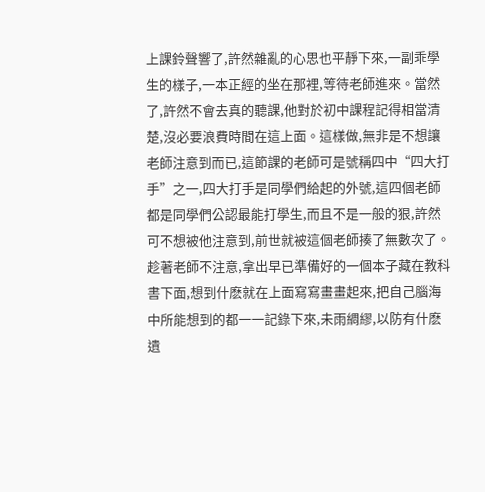上課鈴聲響了,許然雜亂的心思也平靜下來,一副乖學生的樣子,一本正經的坐在那裡,等待老師進來。當然了,許然不會去真的聽課,他對於初中課程記得相當清楚,沒必要浪費時間在這上面。這樣做,無非是不想讓老師注意到而已,這節課的老師可是號稱四中“四大打手”之一,四大打手是同學們給起的外號,這四個老師都是同學們公認最能打學生,而且不是一般的狠,許然可不想被他注意到,前世就被這個老師揍了無數次了。
趁著老師不注意,拿出早已準備好的一個本子藏在教科書下面,想到什麽就在上面寫寫畫畫起來,把自己腦海中所能想到的都一一記錄下來,未雨綢繆,以防有什麽遺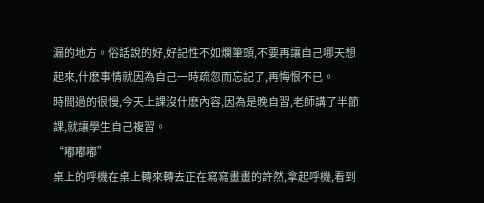漏的地方。俗話說的好,好記性不如爛筆頭,不要再讓自己哪天想起來,什麽事情就因為自己一時疏忽而忘記了,再悔恨不已。
時間過的很慢,今天上課沒什麽內容,因為是晚自習,老師講了半節課,就讓學生自己複習。
“嘟嘟嘟”
桌上的呼機在桌上轉來轉去正在寫寫畫畫的許然,拿起呼機,看到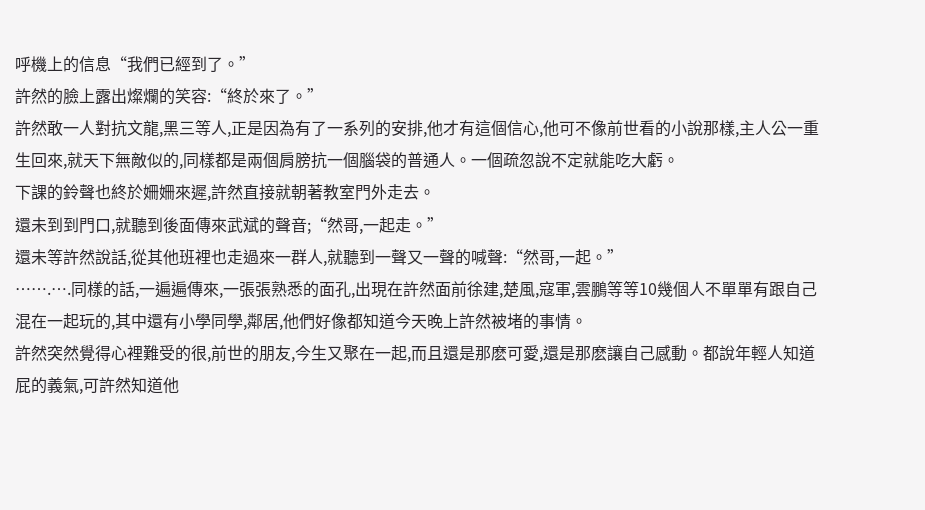呼機上的信息“我們已經到了。”
許然的臉上露出燦爛的笑容:“終於來了。”
許然敢一人對抗文龍,黑三等人,正是因為有了一系列的安排,他才有這個信心,他可不像前世看的小說那樣,主人公一重生回來,就天下無敵似的,同樣都是兩個肩膀抗一個腦袋的普通人。一個疏忽說不定就能吃大虧。
下課的鈴聲也終於姍姍來遲,許然直接就朝著教室門外走去。
還未到到門口,就聽到後面傳來武斌的聲音;“然哥,一起走。”
還未等許然說話,從其他班裡也走過來一群人,就聽到一聲又一聲的喊聲:“然哥,一起。”
…….….同樣的話,一遍遍傳來,一張張熟悉的面孔,出現在許然面前徐建,楚風,寇軍,雲鵬等等10幾個人不單單有跟自己混在一起玩的,其中還有小學同學,鄰居,他們好像都知道今天晚上許然被堵的事情。
許然突然覺得心裡難受的很,前世的朋友,今生又聚在一起,而且還是那麽可愛,還是那麽讓自己感動。都說年輕人知道屁的義氣,可許然知道他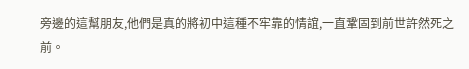旁邊的這幫朋友,他們是真的將初中這種不牢靠的情誼,一直鞏固到前世許然死之前。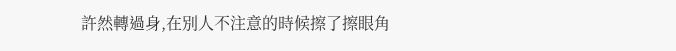許然轉過身,在別人不注意的時候擦了擦眼角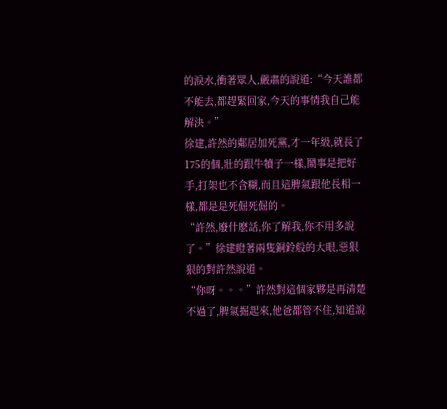的淚水,衝著眾人,嚴肅的說道:“今天誰都不能去,都趕緊回家,今天的事情我自己能解決。”
徐建,許然的鄰居加死黨,才一年級,就長了175的個,壯的跟牛犢子一樣,鬧事是把好手,打架也不含糊,而且這脾氣跟他長相一樣,都是是死倔死倔的。
“許然,廢什麽話,你了解我,你不用多說了。”徐建瞪著兩隻銅鈴般的大眼,惡狠狠的對許然說道。
“你呀。。。”許然對這個家夥是再清楚不過了,脾氣掘起來,他爸都管不住,知道說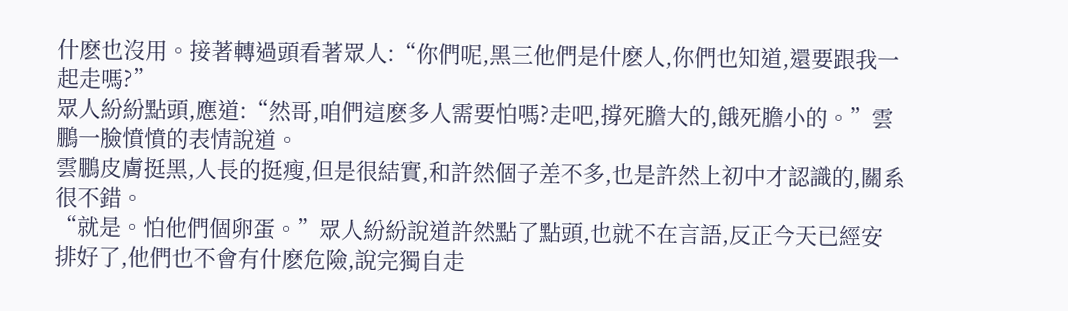什麽也沒用。接著轉過頭看著眾人:“你們呢,黑三他們是什麽人,你們也知道,還要跟我一起走嗎?”
眾人紛紛點頭,應道:“然哥,咱們這麽多人需要怕嗎?走吧,撐死膽大的,餓死膽小的。”雲鵬一臉憤憤的表情說道。
雲鵬皮膚挺黑,人長的挺瘦,但是很結實,和許然個子差不多,也是許然上初中才認識的,關系很不錯。
“就是。怕他們個卵蛋。”眾人紛紛說道許然點了點頭,也就不在言語,反正今天已經安排好了,他們也不會有什麽危險,說完獨自走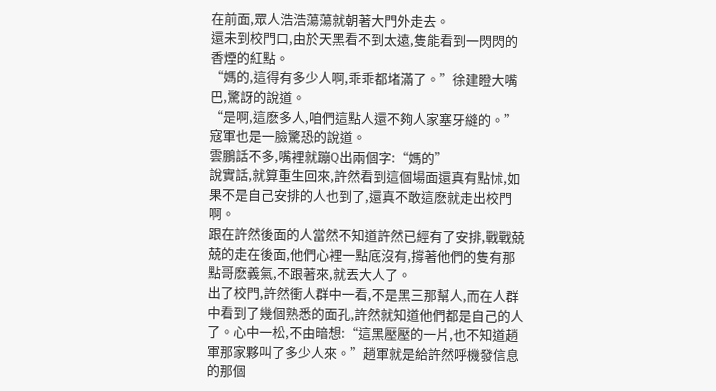在前面,眾人浩浩蕩蕩就朝著大門外走去。
還未到校門口,由於天黑看不到太遠,隻能看到一閃閃的香煙的紅點。
“媽的,這得有多少人啊,乖乖都堵滿了。”徐建瞪大嘴巴,驚訝的說道。
“是啊,這麽多人,咱們這點人還不夠人家塞牙縫的。”寇軍也是一臉驚恐的說道。
雲鵬話不多,嘴裡就蹦Q出兩個字:“媽的”
說實話,就算重生回來,許然看到這個場面還真有點怵,如果不是自己安排的人也到了,還真不敢這麽就走出校門啊。
跟在許然後面的人當然不知道許然已經有了安排,戰戰兢兢的走在後面,他們心裡一點底沒有,撐著他們的隻有那點哥麽義氣,不跟著來,就丟大人了。
出了校門,許然衝人群中一看,不是黑三那幫人,而在人群中看到了幾個熟悉的面孔,許然就知道他們都是自己的人了。心中一松,不由暗想:“這黑壓壓的一片,也不知道趙軍那家夥叫了多少人來。”趙軍就是給許然呼機發信息的那個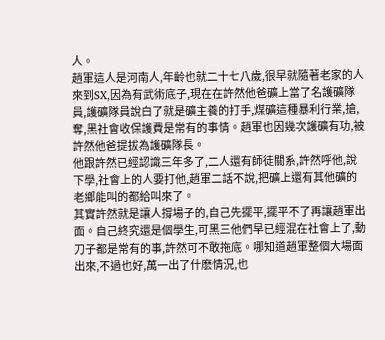人。
趙軍這人是河南人,年齡也就二十七八歲,很早就隨著老家的人來到SX,因為有武術底子,現在在許然他爸礦上當了名護礦隊員,護礦隊員說白了就是礦主養的打手,煤礦這種暴利行業,搶,奪,黑社會收保護費是常有的事情。趙軍也因幾次護礦有功,被許然他爸提拔為護礦隊長。
他跟許然已經認識三年多了,二人還有師徒關系,許然呼他,說下學,社會上的人要打他,趙軍二話不說,把礦上還有其他礦的老鄉能叫的都給叫來了。
其實許然就是讓人撐場子的,自己先擺平,擺平不了再讓趙軍出面。自己終究還是個學生,可黑三他們早已經混在社會上了,動刀子都是常有的事,許然可不敢拖底。哪知道趙軍整個大場面出來,不過也好,萬一出了什麽情況,也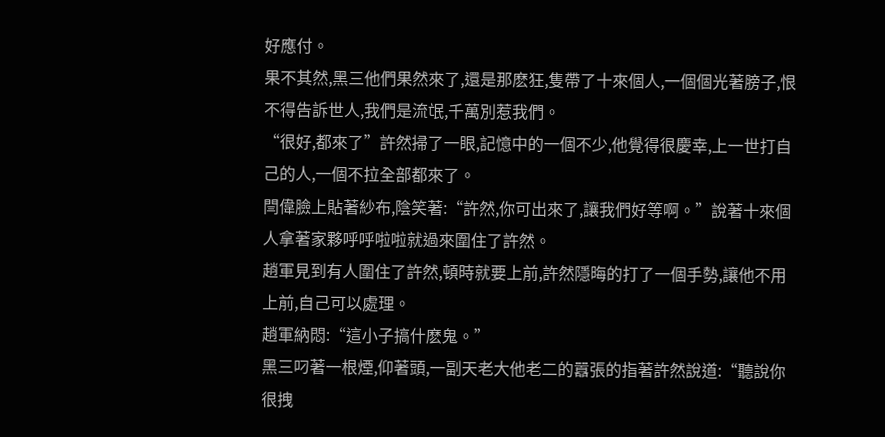好應付。
果不其然,黑三他們果然來了,還是那麽狂,隻帶了十來個人,一個個光著膀子,恨不得告訴世人,我們是流氓,千萬別惹我們。
“很好,都來了”許然掃了一眼,記憶中的一個不少,他覺得很慶幸,上一世打自己的人,一個不拉全部都來了。
閆偉臉上貼著紗布,陰笑著:“許然,你可出來了,讓我們好等啊。”說著十來個人拿著家夥呼呼啦啦就過來圍住了許然。
趙軍見到有人圍住了許然,頓時就要上前,許然隱晦的打了一個手勢,讓他不用上前,自己可以處理。
趙軍納悶:“這小子搞什麽鬼。”
黑三叼著一根煙,仰著頭,一副天老大他老二的囂張的指著許然說道:“聽說你很拽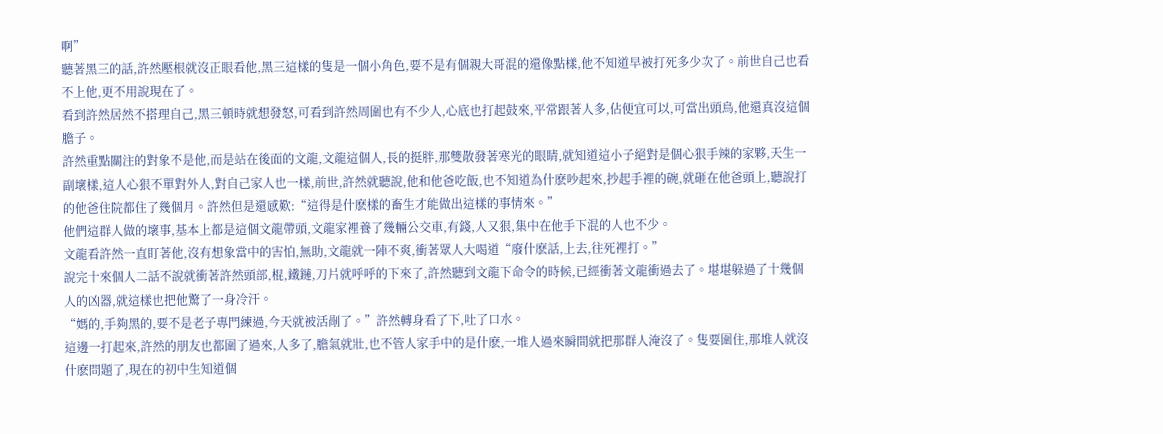啊”
聽著黑三的話,許然壓根就沒正眼看他,黑三這樣的隻是一個小角色,要不是有個親大哥混的還像點樣,他不知道早被打死多少次了。前世自己也看不上他,更不用說現在了。
看到許然居然不搭理自己,黑三頓時就想發怒,可看到許然周圍也有不少人,心底也打起鼓來,平常跟著人多,佔便宜可以,可當出頭鳥,他還真沒這個膽子。
許然重點關注的對象不是他,而是站在後面的文龍,文龍這個人,長的挺胖,那雙散發著寒光的眼睛,就知道這小子絕對是個心狠手辣的家夥,天生一副壞樣,這人心狠不單對外人,對自己家人也一樣,前世,許然就聽說,他和他爸吃飯,也不知道為什麽吵起來,抄起手裡的碗,就砸在他爸頭上,聽說打的他爸住院都住了幾個月。許然但是還感歎:“這得是什麽樣的畜生才能做出這樣的事情來。”
他們這群人做的壞事,基本上都是這個文龍帶頭,文龍家裡養了幾輛公交車,有錢,人又狠,集中在他手下混的人也不少。
文龍看許然一直盯著他,沒有想象當中的害怕,無助,文龍就一陣不爽,衝著眾人大喝道“廢什麽話,上去,往死裡打。”
說完十來個人二話不說就衝著許然頭部,棍,鐵鏈,刀片就呼呼的下來了,許然聽到文龍下命令的時候,已經衝著文龍衝過去了。堪堪躲過了十幾個人的凶器,就這樣也把他驚了一身冷汗。
“媽的,手夠黑的,要不是老子專門練過,今天就被活剮了。”許然轉身看了下,吐了口水。
這邊一打起來,許然的朋友也都圍了過來,人多了,膽氣就壯,也不管人家手中的是什麽,一堆人過來瞬間就把那群人淹沒了。隻要圍住,那堆人就沒什麽問題了,現在的初中生知道個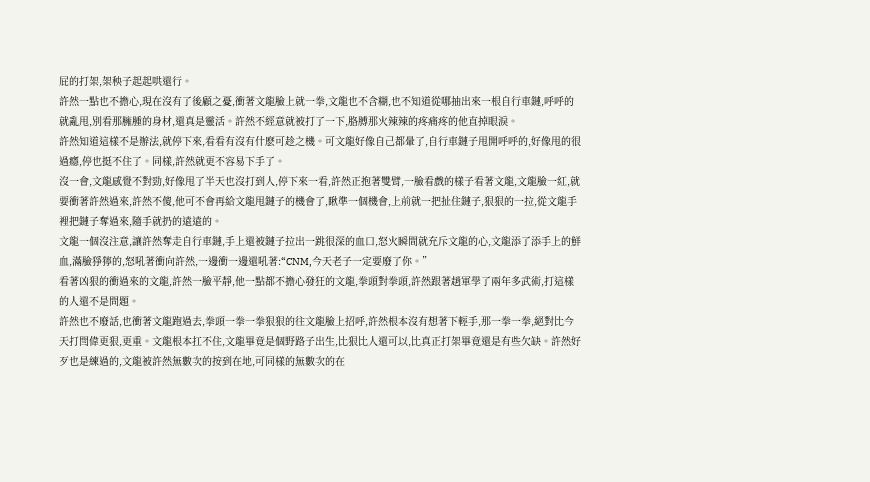屁的打架,架秧子起起哄還行。
許然一點也不擔心,現在沒有了後顧之憂,衝著文龍臉上就一拳,文龍也不含糊,也不知道從哪抽出來一根自行車鏈,呼呼的就亂甩,別看那臃腫的身材,還真是靈活。許然不經意就被打了一下,胳膊那火辣辣的疼痛疼的他直掉眼淚。
許然知道這樣不是辦法,就停下來,看看有沒有什麽可趁之機。可文龍好像自己都暈了,自行車鏈子甩開呼呼的,好像甩的很過癮,停也挺不住了。同樣,許然就更不容易下手了。
沒一會,文龍感覺不對勁,好像甩了半天也沒打到人,停下來一看,許然正抱著雙臂,一臉看戲的樣子看著文龍,文龍臉一紅,就要衝著許然過來,許然不傻,他可不會再給文龍甩鏈子的機會了,瞅準一個機會,上前就一把扯住鏈子,狠狠的一拉,從文龍手裡把鏈子奪過來,隨手就扔的遠遠的。
文龍一個沒注意,讓許然奪走自行車鏈,手上還被鏈子拉出一跳很深的血口,怒火瞬間就充斥文龍的心,文龍添了添手上的鮮血,滿臉猙獰的,怒吼著衝向許然,一邊衝一邊還吼著:“CNM,今天老子一定要廢了你。”
看著凶狠的衝過來的文龍,許然一臉平靜,他一點都不擔心發狂的文龍,拳頭對拳頭,許然跟著趙軍學了兩年多武術,打這樣的人還不是問題。
許然也不廢話,也衝著文龍跑過去,拳頭一拳一拳狠狠的往文龍臉上招呼,許然根本沒有想著下輕手,那一拳一拳,絕對比今天打閆偉更狠,更重。文龍根本扛不住,文龍畢竟是個野路子出生,比狠比人還可以,比真正打架畢竟還是有些欠缺。許然好歹也是練過的,文龍被許然無數次的按到在地,可同樣的無數次的在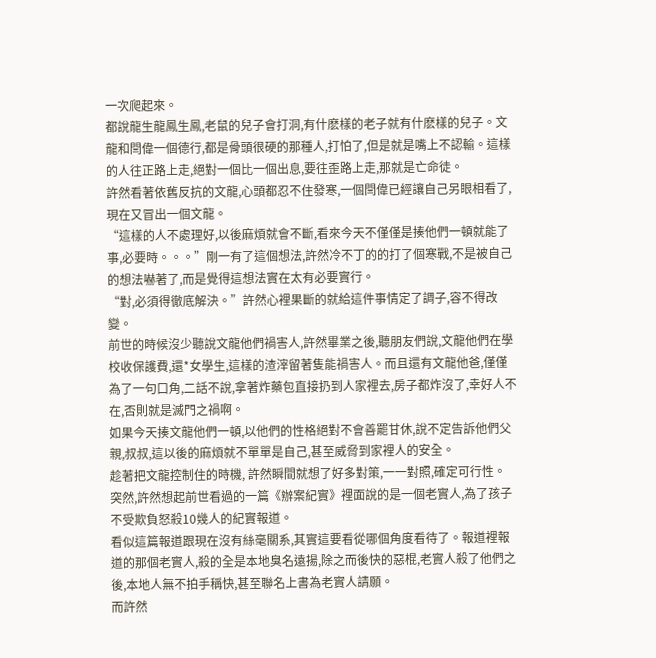一次爬起來。
都說龍生龍鳳生鳳,老鼠的兒子會打洞,有什麽樣的老子就有什麽樣的兒子。文龍和閆偉一個德行,都是骨頭很硬的那種人,打怕了,但是就是嘴上不認輸。這樣的人往正路上走,絕對一個比一個出息,要往歪路上走,那就是亡命徒。
許然看著依舊反抗的文龍,心頭都忍不住發寒,一個閆偉已經讓自己另眼相看了,現在又冒出一個文龍。
“這樣的人不處理好,以後麻煩就會不斷,看來今天不僅僅是揍他們一頓就能了事,必要時。。。”剛一有了這個想法,許然冷不丁的的打了個寒戰,不是被自己的想法嚇著了,而是覺得這想法實在太有必要實行。
“對,必須得徹底解決。”許然心裡果斷的就給這件事情定了調子,容不得改變。
前世的時候沒少聽說文龍他們禍害人,許然畢業之後,聽朋友們說,文龍他們在學校收保護費,還*女學生,這樣的渣滓留著隻能禍害人。而且還有文龍他爸,僅僅為了一句口角,二話不說,拿著炸藥包直接扔到人家裡去,房子都炸沒了,幸好人不在,否則就是滅門之禍啊。
如果今天揍文龍他們一頓,以他們的性格絕對不會善罷甘休,說不定告訴他們父親,叔叔,這以後的麻煩就不單單是自己,甚至威脅到家裡人的安全。
趁著把文龍控制住的時機, 許然瞬間就想了好多對策,一一對照,確定可行性。
突然,許然想起前世看過的一篇《辦案紀實》裡面說的是一個老實人,為了孩子不受欺負怒殺10幾人的紀實報道。
看似這篇報道跟現在沒有絲毫關系,其實這要看從哪個角度看待了。報道裡報道的那個老實人,殺的全是本地臭名遠揚,除之而後快的惡棍,老實人殺了他們之後,本地人無不拍手稱快,甚至聯名上書為老實人請願。
而許然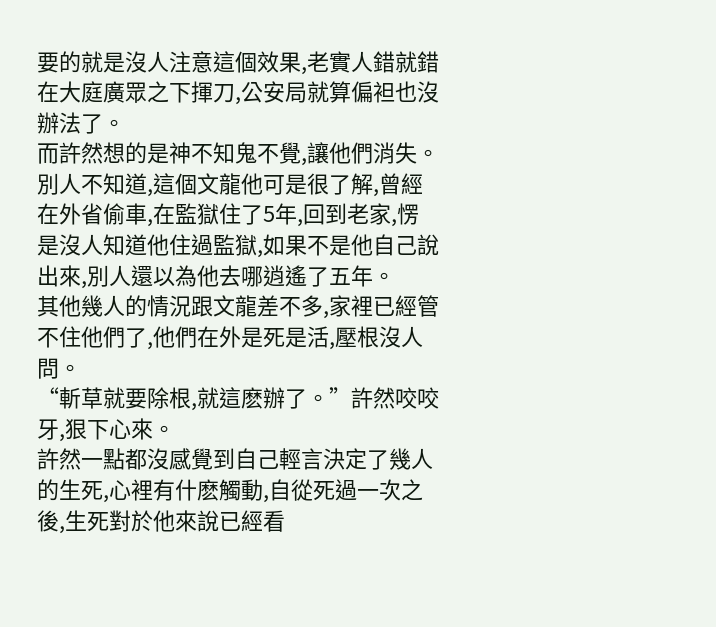要的就是沒人注意這個效果,老實人錯就錯在大庭廣眾之下揮刀,公安局就算偏袒也沒辦法了。
而許然想的是神不知鬼不覺,讓他們消失。別人不知道,這個文龍他可是很了解,曾經在外省偷車,在監獄住了5年,回到老家,愣是沒人知道他住過監獄,如果不是他自己說出來,別人還以為他去哪逍遙了五年。
其他幾人的情況跟文龍差不多,家裡已經管不住他們了,他們在外是死是活,壓根沒人問。
“斬草就要除根,就這麽辦了。”許然咬咬牙,狠下心來。
許然一點都沒感覺到自己輕言決定了幾人的生死,心裡有什麽觸動,自從死過一次之後,生死對於他來說已經看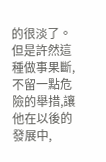的很淡了。
但是許然這種做事果斷,不留一點危險的舉措,讓他在以後的發展中,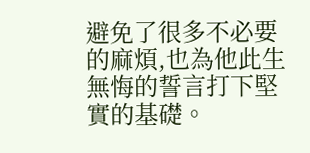避免了很多不必要的麻煩,也為他此生無悔的誓言打下堅實的基礎。